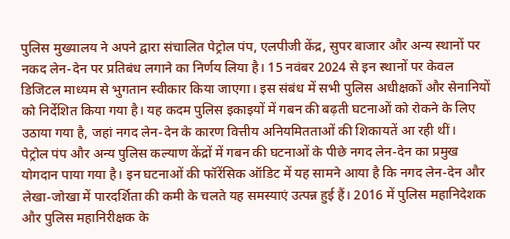पुलिस मुख्यालय ने अपने द्वारा संचालित पेट्रोल पंप, एलपीजी केंद्र, सुपर बाजार और अन्य स्थानों पर नकद लेन-देन पर प्रतिबंध लगाने का निर्णय लिया है। 15 नवंबर 2024 से इन स्थानों पर केवल डिजिटल माध्यम से भुगतान स्वीकार किया जाएगा। इस संबंध में सभी पुलिस अधीक्षकों और सेनानियों को निर्देशित किया गया है। यह कदम पुलिस इकाइयों में गबन की बढ़ती घटनाओं को रोकने के लिए उठाया गया है, जहां नगद लेन-देन के कारण वित्तीय अनियमितताओं की शिकायतें आ रही थीं।
पेट्रोल पंप और अन्य पुलिस कल्याण केंद्रों में गबन की घटनाओं के पीछे नगद लेन-देन का प्रमुख योगदान पाया गया है। इन घटनाओं की फॉरेंसिक ऑडिट में यह सामने आया है कि नगद लेन-देन और लेखा-जोखा में पारदर्शिता की कमी के चलते यह समस्याएं उत्पन्न हुई हैं। 2016 में पुलिस महानिदेशक और पुलिस महानिरीक्षक के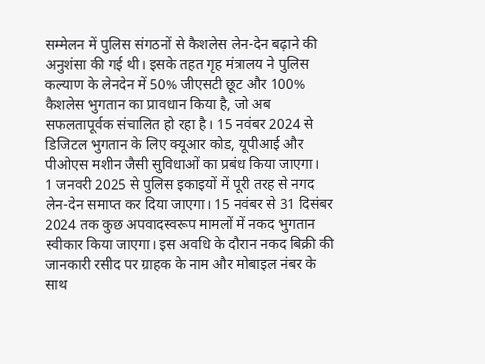सम्मेलन में पुलिस संगठनों से कैशलेस लेन-देन बढ़ाने की अनुशंसा की गई थी। इसके तहत गृह मंत्रालय ने पुलिस कल्याण के लेनदेन में 50% जीएसटी छूट और 100% कैशलेस भुगतान का प्रावधान किया है, जो अब सफलतापूर्वक संचालित हो रहा है। 15 नवंबर 2024 से डिजिटल भुगतान के लिए क्यूआर कोड, यूपीआई और पीओएस मशीन जैसी सुविधाओं का प्रबंध किया जाएगा।
1 जनवरी 2025 से पुलिस इकाइयों में पूरी तरह से नगद लेन-देन समाप्त कर दिया जाएगा। 15 नवंबर से 31 दिसंबर 2024 तक कुछ अपवादस्वरूप मामलों में नकद भुगतान स्वीकार किया जाएगा। इस अवधि के दौरान नकद बिक्री की जानकारी रसीद पर ग्राहक के नाम और मोबाइल नंबर के साथ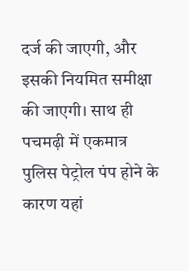दर्ज की जाएगी, और इसकी नियमित समीक्षा की जाएगी। साथ ही पचमढ़ी में एकमात्र पुलिस पेट्रोल पंप होने के कारण यहां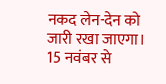नकद लेन-देन को जारी रखा जाएगा।
15 नवंबर से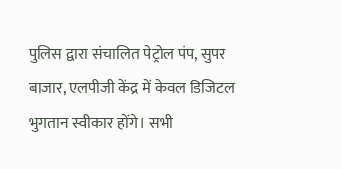पुलिस द्वारा संचालित पेट्रोल पंप, सुपर बाजार, एलपीजी केंद्र में केवल डिजिटल भुगतान स्वीकार होंगे। सभी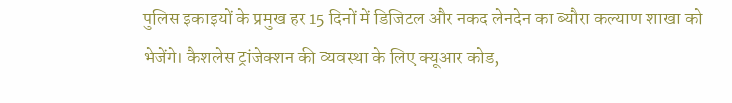पुलिस इकाइयों के प्रमुख हर 15 दिनों में डिजिटल और नकद लेनदेन का ब्यौरा कल्याण शाखा को भेजेंगे। कैशलेस ट्रांजेक्शन की व्यवस्था के लिए क्यूआर कोड,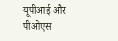यूपीआई और पीओएस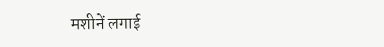मशीनें लगाई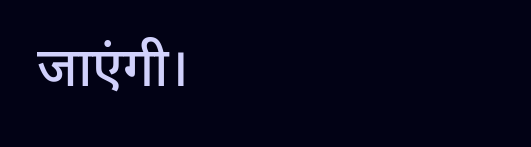जाएंगी।